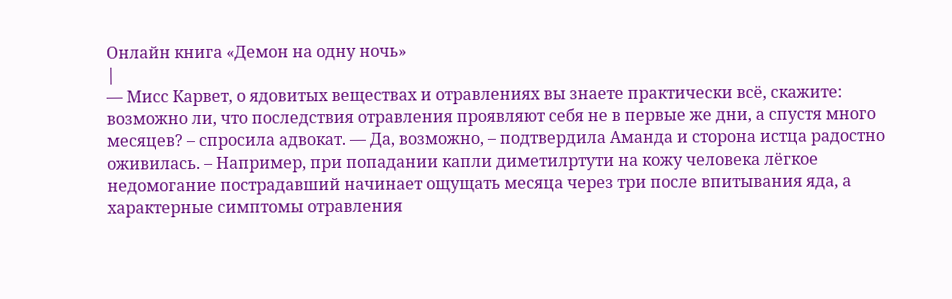Онлайн книга «Демон на одну ночь»
|
— Мисс Карвет, о ядовитых веществах и отравлениях вы знаете практически всё, скажите: возможно ли, что последствия отравления проявляют себя не в первые же дни, а спустя много месяцев? – спросила адвокат. — Да, возможно, – подтвердила Аманда и сторона истца радостно оживилась. – Например, при попадании капли диметилртути на кожу человека лёгкое недомогание пострадавший начинает ощущать месяца через три после впитывания яда, а характерные симптомы отравления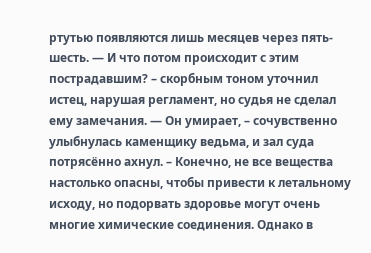ртутью появляются лишь месяцев через пять-шесть. — И что потом происходит с этим пострадавшим? – скорбным тоном уточнил истец, нарушая регламент, но судья не сделал ему замечания. — Он умирает, – сочувственно улыбнулась каменщику ведьма, и зал суда потрясённо ахнул. – Конечно, не все вещества настолько опасны, чтобы привести к летальному исходу, но подорвать здоровье могут очень многие химические соединения. Однако в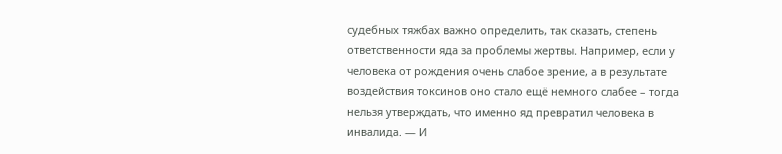судебных тяжбах важно определить, так сказать, степень ответственности яда за проблемы жертвы. Например, если у человека от рождения очень слабое зрение, а в результате воздействия токсинов оно стало ещё немного слабее – тогда нельзя утверждать, что именно яд превратил человека в инвалида. — И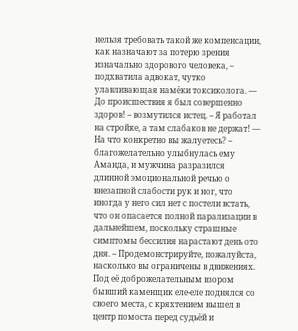нельзя требовать такой же компенсации, как назначают за потерю зрения изначально здорового человека, – подхватила адвокат, чутко улавливающая намёки токсиколога. — До происшествия я был совершенно здоров! – возмутился истец. – Я работал на стройке, а там слабаков не держат! — На что конкретно вы жалуетесь? – благожелательно улыбнулась ему Аманда, и мужчина разразился длинной эмоциональной речью о внезапной слабости рук и ног, что иногда у него сил нет с постели встать, что он опасается полной парализации в дальнейшем, поскольку страшные симптомы бессилия нарастают день ото дня. – Продемонстрируйте, пожалуйста, насколько вы ограничены в движениях. Под её доброжелательным взором бывший каменщик еле-еле поднялся со своего места, с кряхтением вышел в центр помоста перед судьёй и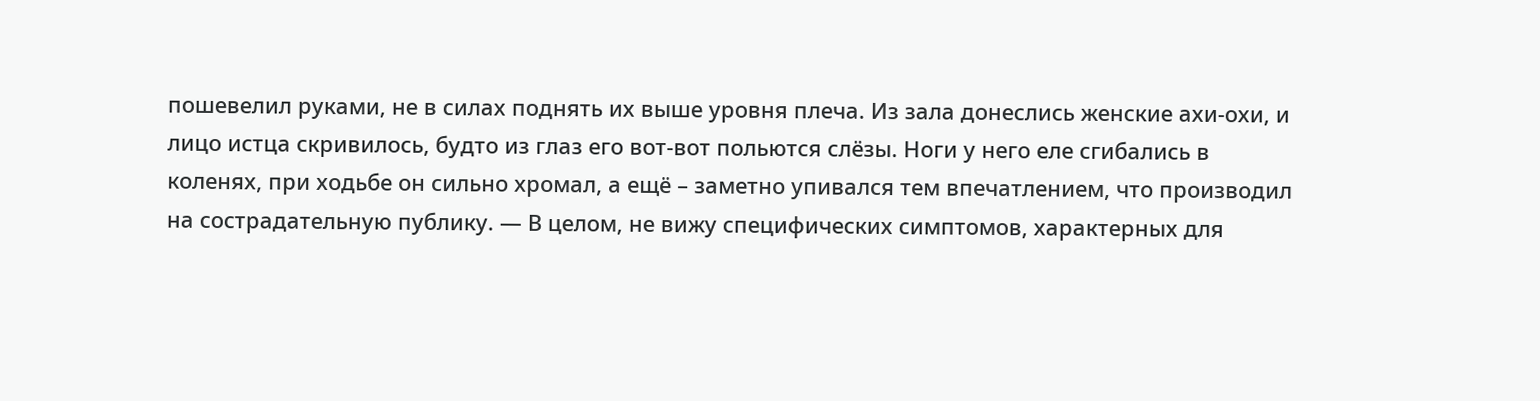пошевелил руками, не в силах поднять их выше уровня плеча. Из зала донеслись женские ахи-охи, и лицо истца скривилось, будто из глаз его вот-вот польются слёзы. Ноги у него еле сгибались в коленях, при ходьбе он сильно хромал, а ещё – заметно упивался тем впечатлением, что производил на сострадательную публику. — В целом, не вижу специфических симптомов, характерных для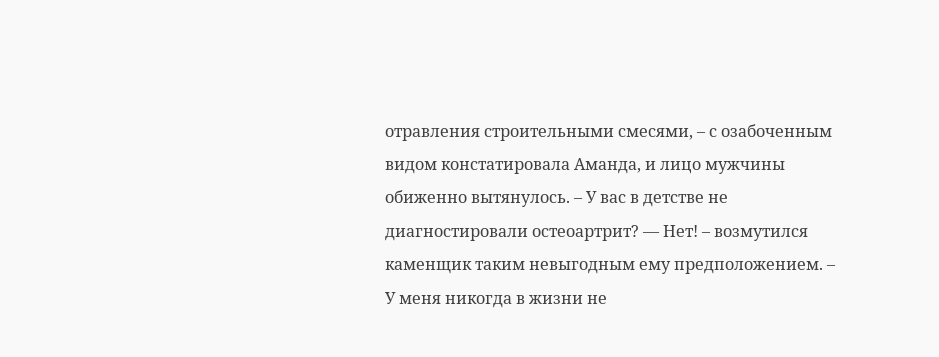отравления строительными смесями, – с озабоченным видом констатировала Аманда, и лицо мужчины обиженно вытянулось. – У вас в детстве не диагностировали остеоартрит? — Нет! – возмутился каменщик таким невыгодным ему предположением. – У меня никогда в жизни не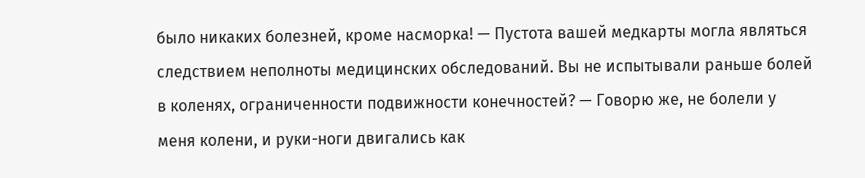было никаких болезней, кроме насморка! — Пустота вашей медкарты могла являться следствием неполноты медицинских обследований. Вы не испытывали раньше болей в коленях, ограниченности подвижности конечностей? — Говорю же, не болели у меня колени, и руки-ноги двигались как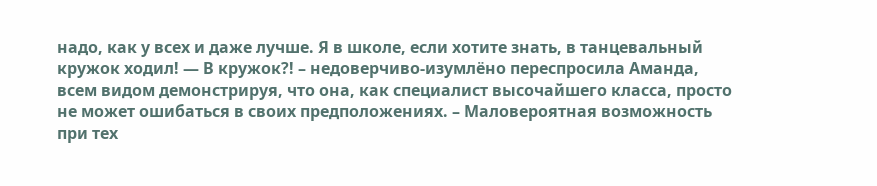надо, как у всех и даже лучше. Я в школе, если хотите знать, в танцевальный кружок ходил! — В кружок?! – недоверчиво-изумлёно переспросила Аманда, всем видом демонстрируя, что она, как специалист высочайшего класса, просто не может ошибаться в своих предположениях. – Маловероятная возможность при тех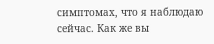симптомах, что я наблюдаю сейчас. Как же вы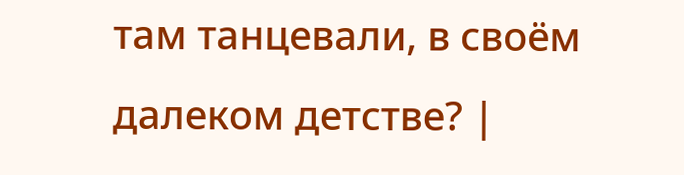там танцевали, в своём далеком детстве? |